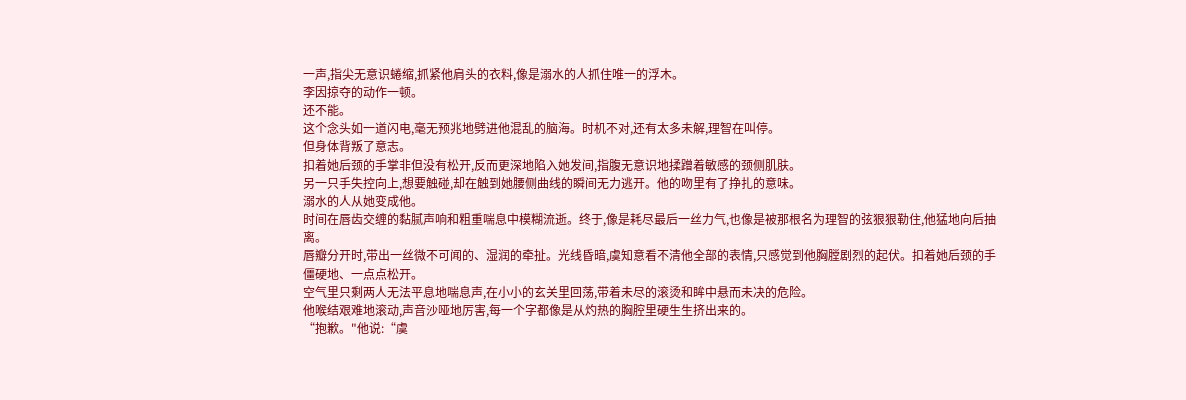一声,指尖无意识蜷缩,抓紧他肩头的衣料,像是溺水的人抓住唯一的浮木。
李因掠夺的动作一顿。
还不能。
这个念头如一道闪电,毫无预兆地劈进他混乱的脑海。时机不对,还有太多未解,理智在叫停。
但身体背叛了意志。
扣着她后颈的手掌非但没有松开,反而更深地陷入她发间,指腹无意识地揉蹭着敏感的颈侧肌肤。
另一只手失控向上,想要触碰,却在触到她腰侧曲线的瞬间无力逃开。他的吻里有了挣扎的意味。
溺水的人从她变成他。
时间在唇齿交缠的黏腻声响和粗重喘息中模糊流逝。终于,像是耗尽最后一丝力气,也像是被那根名为理智的弦狠狠勒住,他猛地向后抽离。
唇瓣分开时,带出一丝微不可闻的、湿润的牵扯。光线昏暗,虞知意看不清他全部的表情,只感觉到他胸膛剧烈的起伏。扣着她后颈的手僵硬地、一点点松开。
空气里只剩两人无法平息地喘息声,在小小的玄关里回荡,带着未尽的滚烫和眸中悬而未决的危险。
他喉结艰难地滚动,声音沙哑地厉害,每一个字都像是从灼热的胸腔里硬生生挤出来的。
“抱歉。"他说:“虞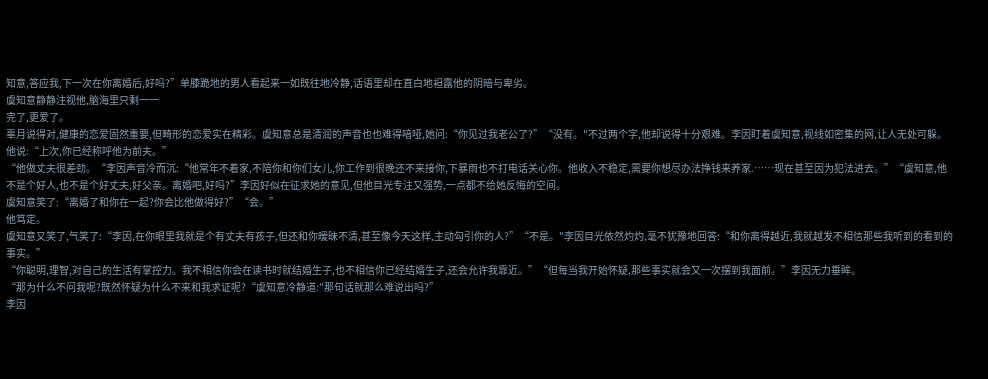知意,答应我,下一次在你离婚后,好吗?”单膝跪地的男人看起来一如既往地冷静,话语里却在直白地袒露他的阴暗与卑劣。
虞知意静静注视他,脑海里只剩一一
完了,更爱了。
辜月说得对,健康的恋爱固然重要,但畸形的恋爱实在精彩。虞知意总是清润的声音也也难得喑哑,她问:“你见过我老公了?”“没有。"不过两个字,他却说得十分艰难。李因盯着虞知意,视线如密集的网,让人无处可躲。他说:“上次,你已经称呼他为前夫。”
“他做丈夫很差劲。“李因声音冷而沉:“他常年不着家,不陪你和你们女儿,你工作到很晚还不来接你,下暴雨也不打电话关心你。他收入不稳定,需要你想尽办法挣钱来养家.……现在甚至因为犯法进去。”“虞知意,他不是个好人,也不是个好丈夫,好父亲。离婚吧,好吗?”李因好似在征求她的意见,但他目光专注又强势,一点都不给她反悔的空间。
虞知意笑了:“离婚了和你在一起?你会比他做得好?”“会。”
他笃定。
虞知意又笑了,气笑了:“李因,在你眼里我就是个有丈夫有孩子,但还和你暧昧不清,甚至像今天这样,主动勾引你的人?”“不是。"李因目光依然灼灼,毫不犹豫地回答:“和你离得越近,我就越发不相信那些我听到的看到的事实。”
“你聪明,理智,对自己的生活有掌控力。我不相信你会在读书时就结婚生子,也不相信你已经结婚生子,还会允许我靠近。”“但每当我开始怀疑,那些事实就会又一次摆到我面前。”李因无力垂眸。
“那为什么不问我呢?既然怀疑为什么不来和我求证呢?“虞知意冷静道:″那句话就那么难说出吗?”
李因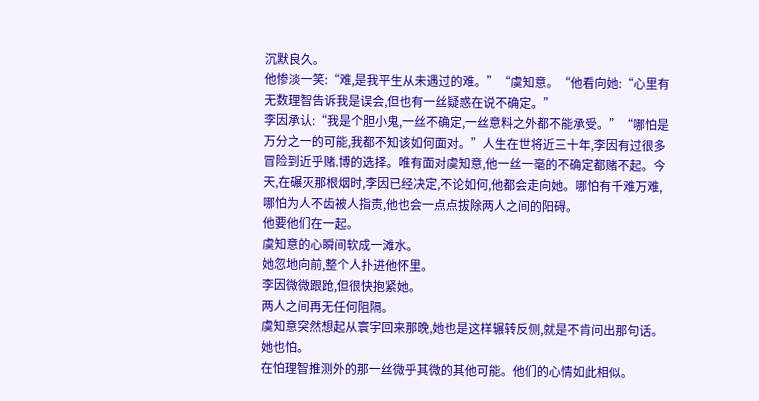沉默良久。
他惨淡一笑:“难,是我平生从未遇过的难。”“虞知意。“他看向她:“心里有无数理智告诉我是误会,但也有一丝疑惑在说不确定。”
李因承认:“我是个胆小鬼,一丝不确定,一丝意料之外都不能承受。”“哪怕是万分之一的可能,我都不知该如何面对。”人生在世将近三十年,李因有过很多冒险到近乎赌.博的选择。唯有面对虞知意,他一丝一毫的不确定都赌不起。今天,在碾灭那根烟时,李因已经决定,不论如何,他都会走向她。哪怕有千难万难,哪怕为人不齿被人指责,他也会一点点拔除两人之间的阳碍。
他要他们在一起。
虞知意的心瞬间软成一滩水。
她忽地向前,整个人扑进他怀里。
李因微微跟跄,但很快抱紧她。
两人之间再无任何阻隔。
虞知意突然想起从寰宇回来那晚,她也是这样辗转反侧,就是不肯问出那句话。
她也怕。
在怕理智推测外的那一丝微乎其微的其他可能。他们的心情如此相似。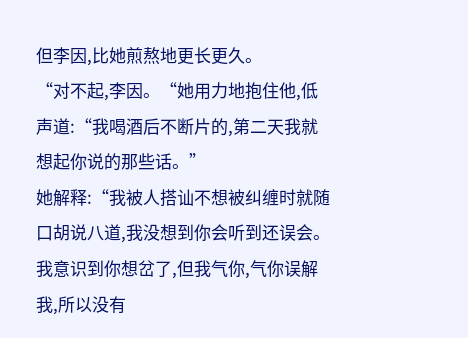但李因,比她煎熬地更长更久。
“对不起,李因。“她用力地抱住他,低声道:“我喝酒后不断片的,第二天我就想起你说的那些话。”
她解释:“我被人搭讪不想被纠缠时就随口胡说八道,我没想到你会听到还误会。我意识到你想岔了,但我气你,气你误解我,所以没有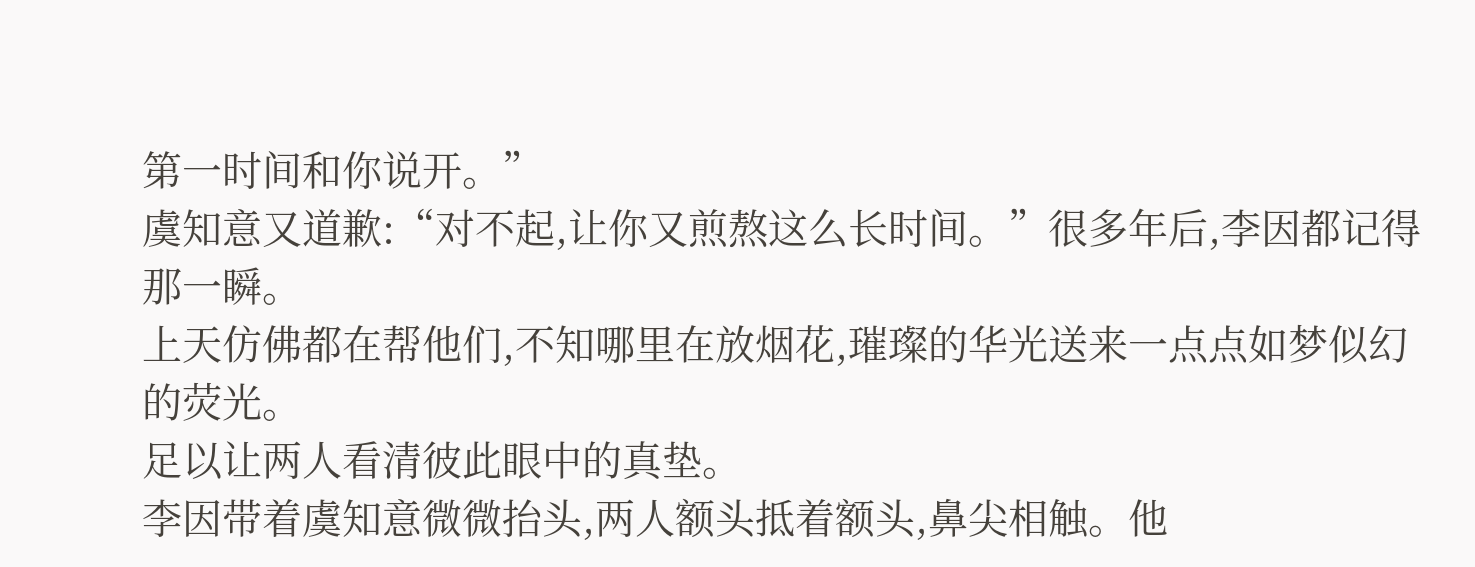第一时间和你说开。”
虞知意又道歉:“对不起,让你又煎熬这么长时间。”很多年后,李因都记得那一瞬。
上天仿佛都在帮他们,不知哪里在放烟花,璀璨的华光送来一点点如梦似幻的荧光。
足以让两人看清彼此眼中的真垫。
李因带着虞知意微微抬头,两人额头抵着额头,鼻尖相触。他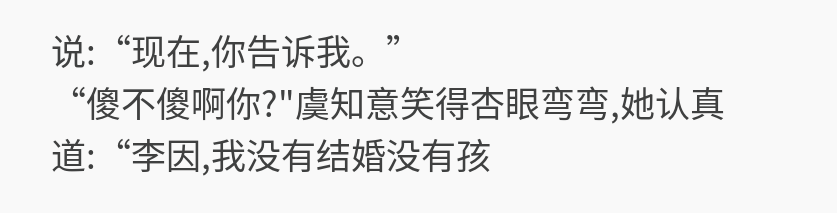说:“现在,你告诉我。”
“傻不傻啊你?"虞知意笑得杏眼弯弯,她认真道:“李因,我没有结婚没有孩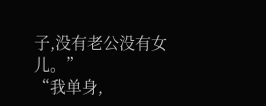子,没有老公没有女儿。”
“我单身,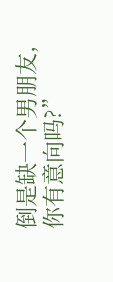倒是缺一个男朋友,你有意向吗?”